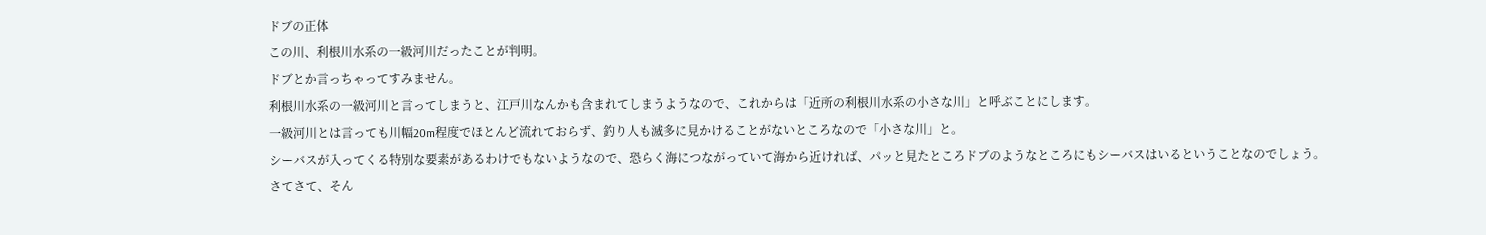ドブの正体
この川、利根川水系の一級河川だったことが判明。
ドブとか言っちゃってすみません。
利根川水系の一級河川と言ってしまうと、江戸川なんかも含まれてしまうようなので、これからは「近所の利根川水系の小さな川」と呼ぶことにします。
一級河川とは言っても川幅20m程度でほとんど流れておらず、釣り人も滅多に見かけることがないところなので「小さな川」と。
シーバスが入ってくる特別な要素があるわけでもないようなので、恐らく海につながっていて海から近ければ、パッと見たところドブのようなところにもシーバスはいるということなのでしょう。
さてさて、そん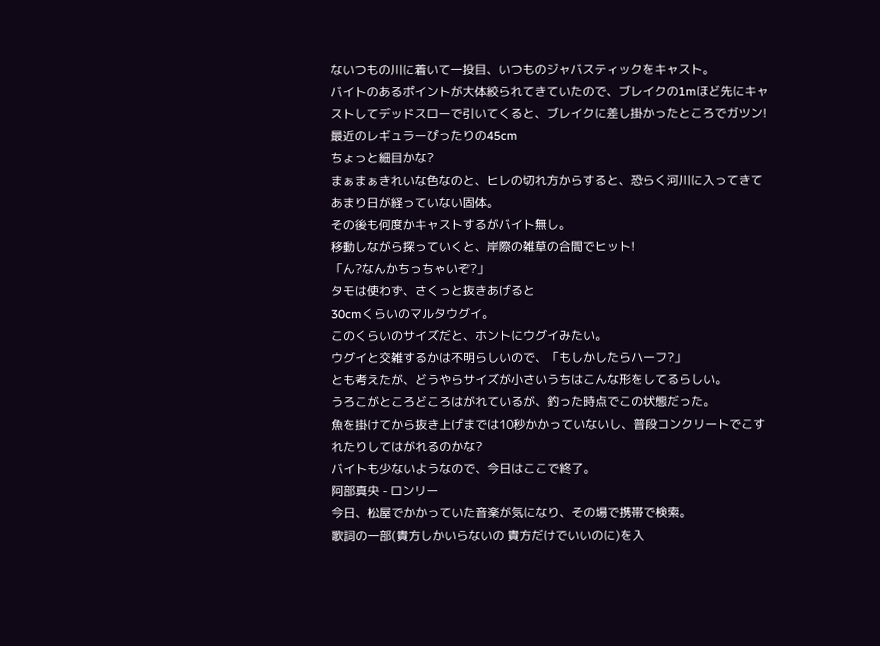ないつもの川に着いて一投目、いつものジャバスティックをキャスト。
バイトのあるポイントが大体絞られてきていたので、ブレイクの1mほど先にキャストしてデッドスローで引いてくると、ブレイクに差し掛かったところでガツン!
最近のレギュラーぴったりの45cm
ちょっと細目かな?
まぁまぁきれいな色なのと、ヒレの切れ方からすると、恐らく河川に入ってきてあまり日が経っていない固体。
その後も何度かキャストするがバイト無し。
移動しながら探っていくと、岸際の雑草の合間でヒット!
「ん?なんかちっちゃいぞ?」
タモは使わず、さくっと抜きあげると
30cmくらいのマルタウグイ。
このくらいのサイズだと、ホントにウグイみたい。
ウグイと交雑するかは不明らしいので、「もしかしたらハーフ?」
とも考えたが、どうやらサイズが小さいうちはこんな形をしてるらしい。
うろこがところどころはがれているが、釣った時点でこの状態だった。
魚を掛けてから抜き上げまでは10秒かかっていないし、普段コンクリートでこすれたりしてはがれるのかな?
バイトも少ないようなので、今日はここで終了。
阿部真央 - ロンリー
今日、松屋でかかっていた音楽が気になり、その場で携帯で検索。
歌詞の一部(貴方しかいらないの 貴方だけでいいのに)を入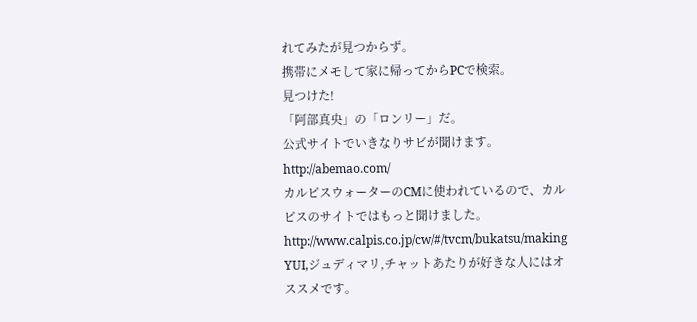れてみたが見つからず。
携帯にメモして家に帰ってからPCで検索。
見つけた!
「阿部真央」の「ロンリー」だ。
公式サイトでいきなりサビが聞けます。
http://abemao.com/
カルピスウォーターのCMに使われているので、カルピスのサイトではもっと聞けました。
http://www.calpis.co.jp/cw/#/tvcm/bukatsu/making
YUI,ジュディマリ,チャットあたりが好きな人にはオススメです。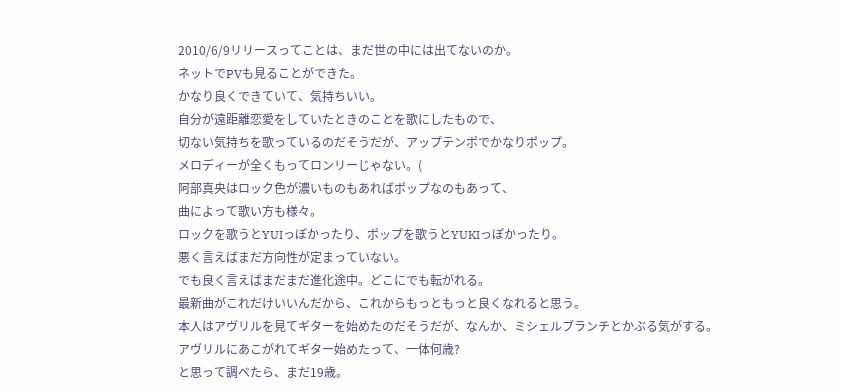2010/6/9リリースってことは、まだ世の中には出てないのか。
ネットでPVも見ることができた。
かなり良くできていて、気持ちいい。
自分が遠距離恋愛をしていたときのことを歌にしたもので、
切ない気持ちを歌っているのだそうだが、アップテンポでかなりポップ。
メロディーが全くもってロンリーじゃない。(
阿部真央はロック色が濃いものもあればポップなのもあって、
曲によって歌い方も様々。
ロックを歌うとYUIっぽかったり、ポップを歌うとYUKIっぽかったり。
悪く言えばまだ方向性が定まっていない。
でも良く言えばまだまだ進化途中。どこにでも転がれる。
最新曲がこれだけいいんだから、これからもっともっと良くなれると思う。
本人はアヴリルを見てギターを始めたのだそうだが、なんか、ミシェルブランチとかぶる気がする。
アヴリルにあこがれてギター始めたって、一体何歳?
と思って調べたら、まだ19歳。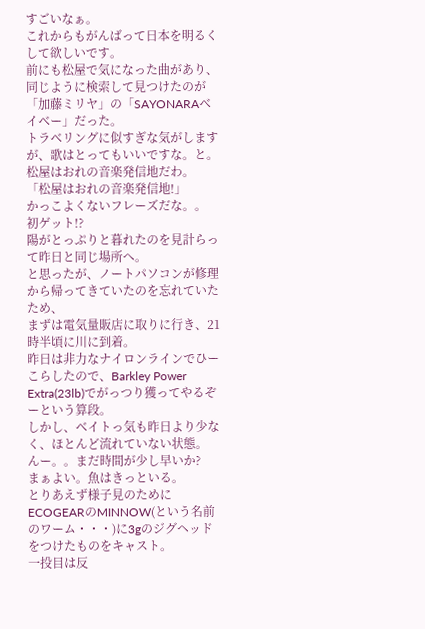すごいなぁ。
これからもがんばって日本を明るくして欲しいです。
前にも松屋で気になった曲があり、同じように検索して見つけたのが
「加藤ミリヤ」の「SAYONARAベイベー」だった。
トラベリングに似すぎな気がしますが、歌はとってもいいですな。と。
松屋はおれの音楽発信地だわ。
「松屋はおれの音楽発信地!」
かっこよくないフレーズだな。。
初ゲット!?
陽がとっぷりと暮れたのを見計らって昨日と同じ場所へ。
と思ったが、ノートパソコンが修理から帰ってきていたのを忘れていたため、
まずは電気量販店に取りに行き、21時半頃に川に到着。
昨日は非力なナイロンラインでひーこらしたので、Barkley Power Extra(23lb)でがっつり獲ってやるぞーという算段。
しかし、ベイトっ気も昨日より少なく、ほとんど流れていない状態。
んー。。まだ時間が少し早いか?
まぁよい。魚はきっといる。
とりあえず様子見のためにECOGEARのMINNOW(という名前のワーム・・・)に3gのジグヘッドをつけたものをキャスト。
一投目は反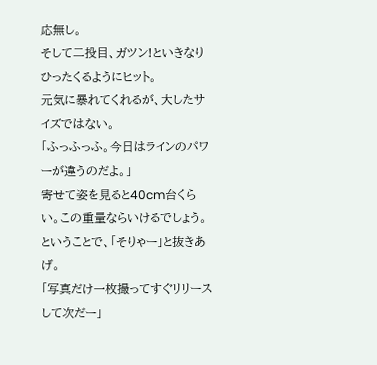応無し。
そして二投目、ガツン!といきなりひったくるようにヒット。
元気に暴れてくれるが、大したサイズではない。
「ふっふっふ。今日はラインのパワーが違うのだよ。」
寄せて姿を見ると40cm台くらい。この重量ならいけるでしょう。
ということで、「そりゃー」と抜きあげ。
「写真だけ一枚撮ってすぐリリースして次だー」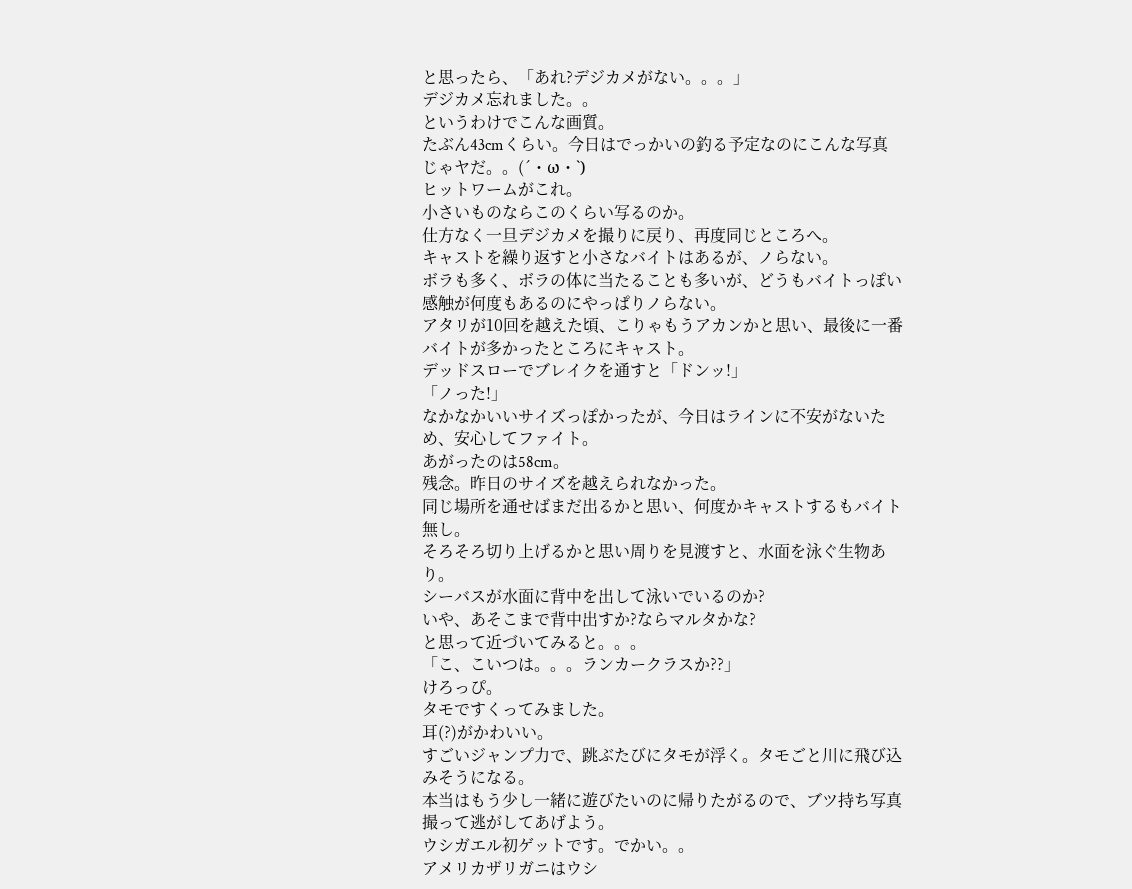と思ったら、「あれ?デジカメがない。。。」
デジカメ忘れました。。
というわけでこんな画質。
たぶん43cmくらい。今日はでっかいの釣る予定なのにこんな写真じゃヤだ。。(´・ω・`)
ヒットワームがこれ。
小さいものならこのくらい写るのか。
仕方なく一旦デジカメを撮りに戻り、再度同じところへ。
キャストを繰り返すと小さなバイトはあるが、ノらない。
ボラも多く、ボラの体に当たることも多いが、どうもバイトっぽい感触が何度もあるのにやっぱりノらない。
アタリが10回を越えた頃、こりゃもうアカンかと思い、最後に一番バイトが多かったところにキャスト。
デッドスローでブレイクを通すと「ドンッ!」
「ノった!」
なかなかいいサイズっぽかったが、今日はラインに不安がないため、安心してファイト。
あがったのは58cm。
残念。昨日のサイズを越えられなかった。
同じ場所を通せばまだ出るかと思い、何度かキャストするもバイト無し。
そろそろ切り上げるかと思い周りを見渡すと、水面を泳ぐ生物あり。
シーバスが水面に背中を出して泳いでいるのか?
いや、あそこまで背中出すか?ならマルタかな?
と思って近づいてみると。。。
「こ、こいつは。。。ランカークラスか??」
けろっぴ。
タモですくってみました。
耳(?)がかわいい。
すごいジャンプ力で、跳ぶたびにタモが浮く。タモごと川に飛び込みそうになる。
本当はもう少し一緒に遊びたいのに帰りたがるので、ブツ持ち写真撮って逃がしてあげよう。
ウシガエル初ゲットです。でかい。。
アメリカザリガニはウシ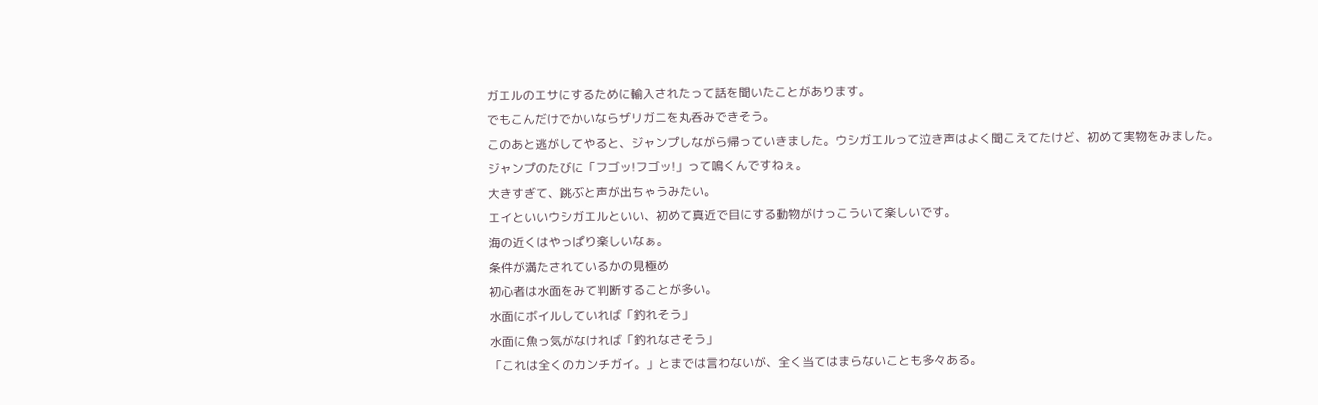ガエルのエサにするために輸入されたって話を聞いたことがあります。
でもこんだけでかいならザリガニを丸呑みできそう。
このあと逃がしてやると、ジャンプしながら帰っていきました。ウシガエルって泣き声はよく聞こえてたけど、初めて実物をみました。
ジャンプのたびに「フゴッ!フゴッ!」って鳴くんですねぇ。
大きすぎて、跳ぶと声が出ちゃうみたい。
エイといいウシガエルといい、初めて真近で目にする動物がけっこういて楽しいです。
海の近くはやっぱり楽しいなぁ。
条件が満たされているかの見極め
初心者は水面をみて判断することが多い。
水面にボイルしていれば「釣れそう」
水面に魚っ気がなければ「釣れなさそう」
「これは全くのカンチガイ。」とまでは言わないが、全く当てはまらないことも多々ある。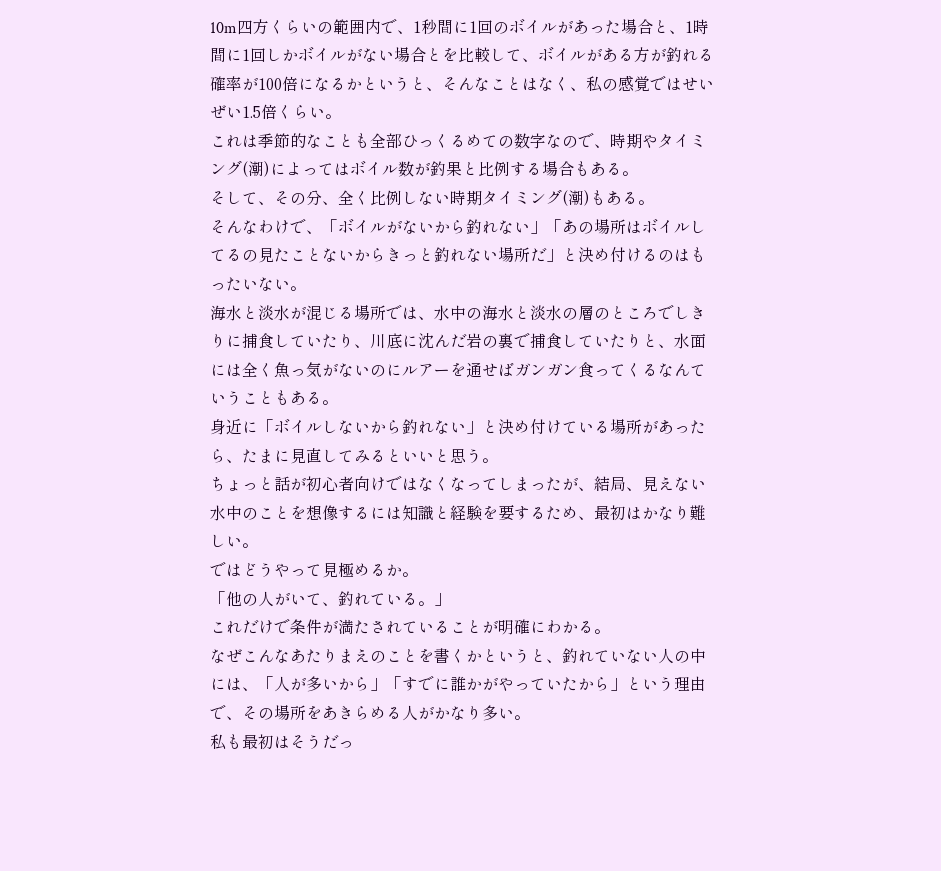10m四方くらいの範囲内で、1秒間に1回のボイルがあった場合と、1時間に1回しかボイルがない場合とを比較して、ボイルがある方が釣れる確率が100倍になるかというと、そんなことはなく、私の感覚ではせいぜい1.5倍くらい。
これは季節的なことも全部ひっくるめての数字なので、時期やタイミング(潮)によってはボイル数が釣果と比例する場合もある。
そして、その分、全く比例しない時期タイミング(潮)もある。
そんなわけで、「ボイルがないから釣れない」「あの場所はボイルしてるの見たことないからきっと釣れない場所だ」と決め付けるのはもったいない。
海水と淡水が混じる場所では、水中の海水と淡水の層のところでしきりに捕食していたり、川底に沈んだ岩の裏で捕食していたりと、水面には全く魚っ気がないのにルアーを通せばガンガン食ってくるなんていうこともある。
身近に「ボイルしないから釣れない」と決め付けている場所があったら、たまに見直してみるといいと思う。
ちょっと話が初心者向けではなくなってしまったが、結局、見えない水中のことを想像するには知識と経験を要するため、最初はかなり難しい。
ではどうやって見極めるか。
「他の人がいて、釣れている。」
これだけで条件が満たされていることが明確にわかる。
なぜこんなあたりまえのことを書くかというと、釣れていない人の中には、「人が多いから」「すでに誰かがやっていたから」という理由で、その場所をあきらめる人がかなり多い。
私も最初はそうだっ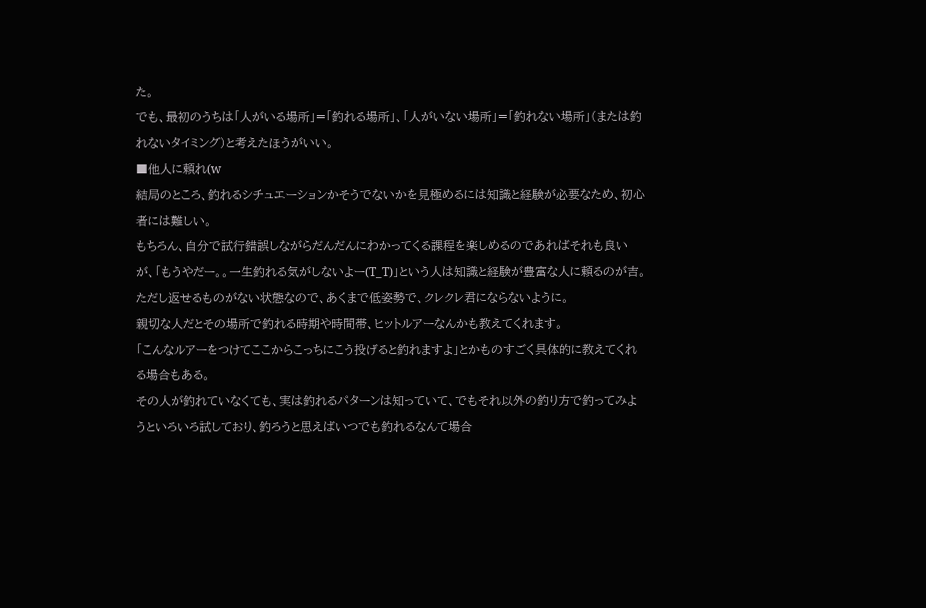た。
でも、最初のうちは「人がいる場所」=「釣れる場所」、「人がいない場所」=「釣れない場所」(または釣れないタイミング)と考えたほうがいい。
■他人に頼れ(w
結局のところ、釣れるシチュエーションかそうでないかを見極めるには知識と経験が必要なため、初心者には難しい。
もちろん、自分で試行錯誤しながらだんだんにわかってくる課程を楽しめるのであればそれも良いが、「もうやだー。。一生釣れる気がしないよー(T_T)」という人は知識と経験が豊富な人に頼るのが吉。
ただし返せるものがない状態なので、あくまで低姿勢で、クレクレ君にならないように。
親切な人だとその場所で釣れる時期や時間帯、ヒットルアーなんかも教えてくれます。
「こんなルアーをつけてここからこっちにこう投げると釣れますよ」とかものすごく具体的に教えてくれる場合もある。
その人が釣れていなくても、実は釣れるパターンは知っていて、でもそれ以外の釣り方で釣ってみようといろいろ試しており、釣ろうと思えばいつでも釣れるなんて場合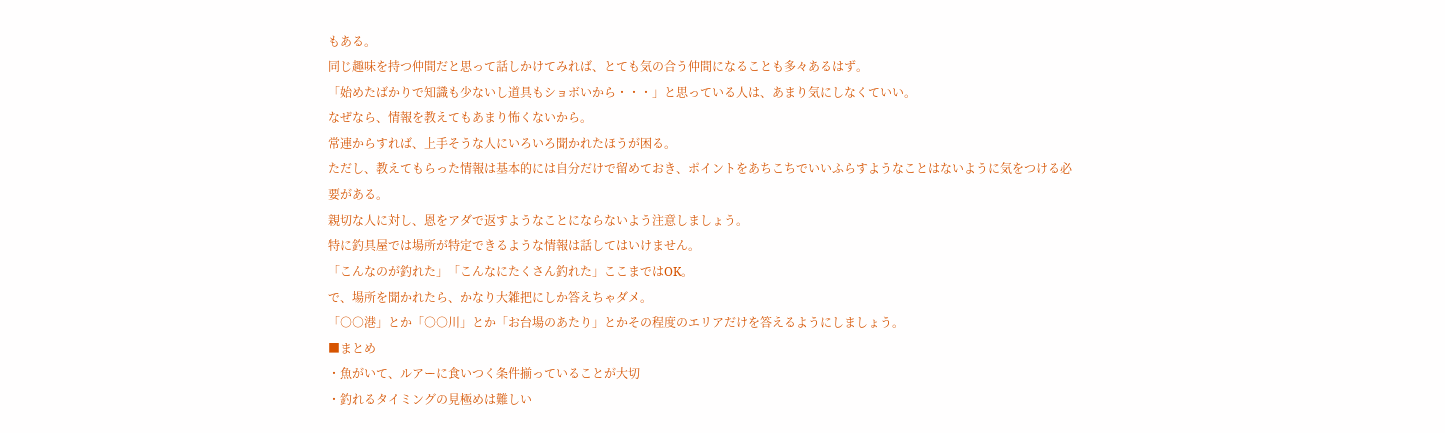もある。
同じ趣味を持つ仲間だと思って話しかけてみれば、とても気の合う仲間になることも多々あるはず。
「始めたばかりで知識も少ないし道具もショボいから・・・」と思っている人は、あまり気にしなくていい。
なぜなら、情報を教えてもあまり怖くないから。
常連からすれば、上手そうな人にいろいろ聞かれたほうが困る。
ただし、教えてもらった情報は基本的には自分だけで留めておき、ポイントをあちこちでいいふらすようなことはないように気をつける必要がある。
親切な人に対し、恩をアダで返すようなことにならないよう注意しましょう。
特に釣具屋では場所が特定できるような情報は話してはいけません。
「こんなのが釣れた」「こんなにたくさん釣れた」ここまではOK。
で、場所を聞かれたら、かなり大雑把にしか答えちゃダメ。
「○○港」とか「○○川」とか「お台場のあたり」とかその程度のエリアだけを答えるようにしましょう。
■まとめ
・魚がいて、ルアーに食いつく条件揃っていることが大切
・釣れるタイミングの見極めは難しい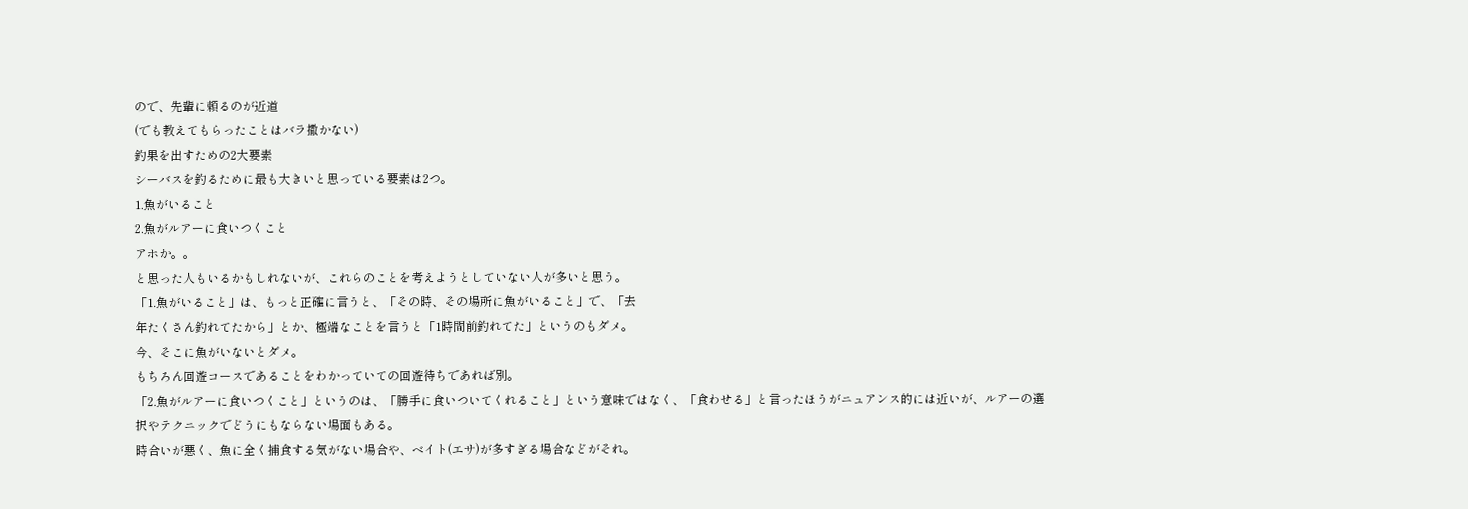ので、先輩に頼るのが近道
(でも教えてもらったことはバラ撒かない)
釣果を出すための2大要素
シーバスを釣るために最も大きいと思っている要素は2つ。
1.魚がいること
2.魚がルアーに食いつくこと
アホか。。
と思った人もいるかもしれないが、これらのことを考えようとしていない人が多いと思う。
「1.魚がいること」は、もっと正確に言うと、「その時、その場所に魚がいること」で、「去
年たくさん釣れてたから」とか、極端なことを言うと「1時間前釣れてた」というのもダメ。
今、そこに魚がいないとダメ。
もちろん回遊コースであることをわかっていての回遊待ちであれば別。
「2.魚がルアーに食いつくこと」というのは、「勝手に食いついてくれること」という意味ではなく、「食わせる」と言ったほうがニュアンス的には近いが、ルアーの選択やテクニックでどうにもならない場面もある。
時合いが悪く、魚に全く捕食する気がない場合や、ベイト(エサ)が多すぎる場合などがそれ。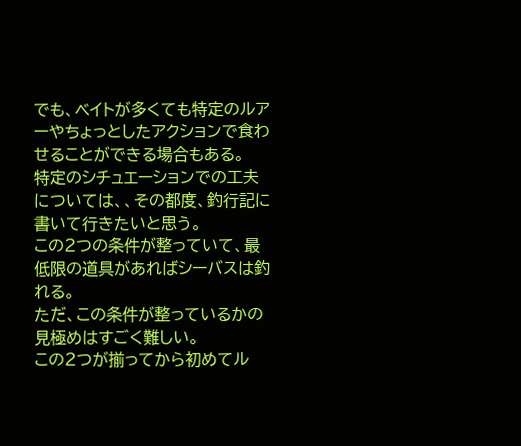でも、ベイトが多くても特定のルアーやちょっとしたアクションで食わせることができる場合もある。
特定のシチュエーションでの工夫については、、その都度、釣行記に書いて行きたいと思う。
この2つの条件が整っていて、最低限の道具があればシーバスは釣れる。
ただ、この条件が整っているかの見極めはすごく難しい。
この2つが揃ってから初めてル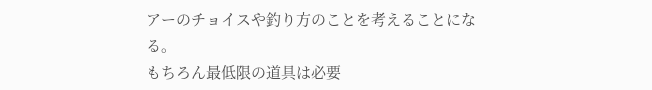アーのチョイスや釣り方のことを考えることになる。
もちろん最低限の道具は必要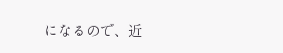になるので、近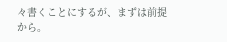々書くことにするが、まずは前提から。